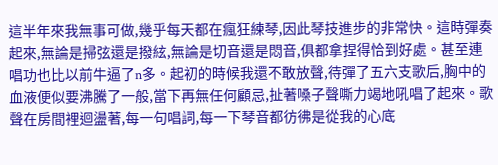這半年來我無事可做,幾乎每天都在瘋狂練琴,因此琴技進步的非常快。這時彈奏起來,無論是掃弦還是撥絃,無論是切音還是悶音,俱都拿捏得恰到好處。甚至連唱功也比以前牛逼了n多。起初的時候我還不敢放聲,待彈了五六支歌后,胸中的血液便似要沸騰了一般,當下再無任何顧忌,扯著嗓子聲嘶力竭地吼唱了起來。歌聲在房間裡迴盪著,每一句唱詞,每一下琴音都彷彿是從我的心底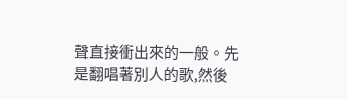聲直接衝出來的一般。先是翻唱著別人的歌,然後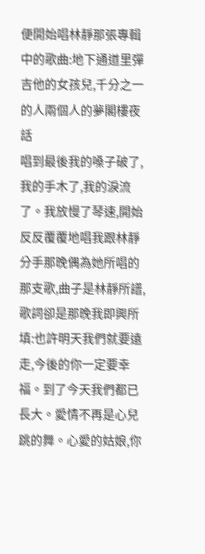便開始唱林靜那張專輯中的歌曲:地下通道里彈吉他的女孩兒,千分之一的人兩個人的夢閣樓夜話
唱到最後我的嗓子破了,我的手木了,我的淚流了。我放慢了琴速,開始反反覆覆地唱我跟林靜分手那晚偶為她所唱的那支歌,曲子是林靜所譜,歌詞卻是那晚我即興所填:也許明天我們就要遠走,今後的你一定要幸福。到了今天我們都已長大。愛情不再是心兒跳的舞。心愛的姑娘,你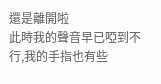還是離開啦
此時我的聲音早已啞到不行,我的手指也有些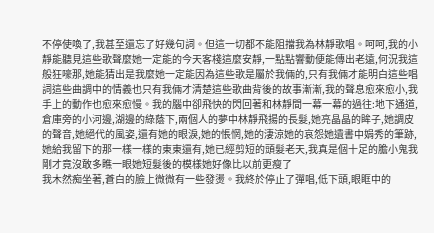不停使喚了,我甚至還忘了好幾句詞。但這一切都不能阻擋我為林靜歌唱。呵呵,我的小靜能聽見這些歌聲麼她一定能的今天客棧這麼安靜,一點點響動便能傳出老遠,何況我這般狂嚎那,她能猜出是我麼她一定能因為這些歌是屬於我倆的,只有我倆才能明白這些唱詞這些曲調中的情義也只有我倆才清楚這些歌曲背後的故事漸漸,我的聲息愈來愈小,我手上的動作也愈來愈慢。我的腦中卻飛快的閃回著和林靜間一幕一幕的過往:地下通道,倉庫旁的小河邊,湖邊的綠蔭下,兩個人的夢中林靜飛揚的長髮,她亮晶晶的眸子,她調皮的聲音,她絕代的風姿,還有她的眼淚,她的悵惘,她的淒涼她的哀怨她遺書中娟秀的筆跡,她給我留下的那一樣一樣的東東還有,她已經剪短的頭髮老天,我真是個十足的膽小鬼我剛才竟沒敢多瞧一眼她短髮後的模樣她好像比以前更瘦了
我木然痴坐著,蒼白的臉上微微有一些發燙。我終於停止了彈唱,低下頭,眼眶中的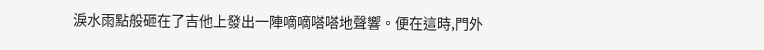淚水雨點般砸在了吉他上發出一陣嘀嘀嗒嗒地聲響。便在這時,門外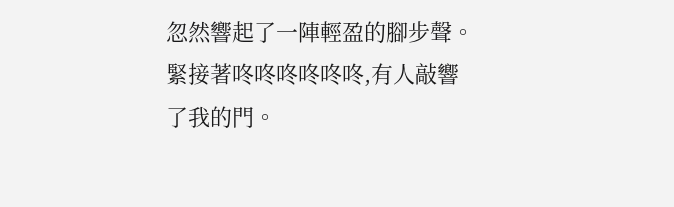忽然響起了一陣輕盈的腳步聲。緊接著咚咚咚咚咚咚,有人敲響了我的門。